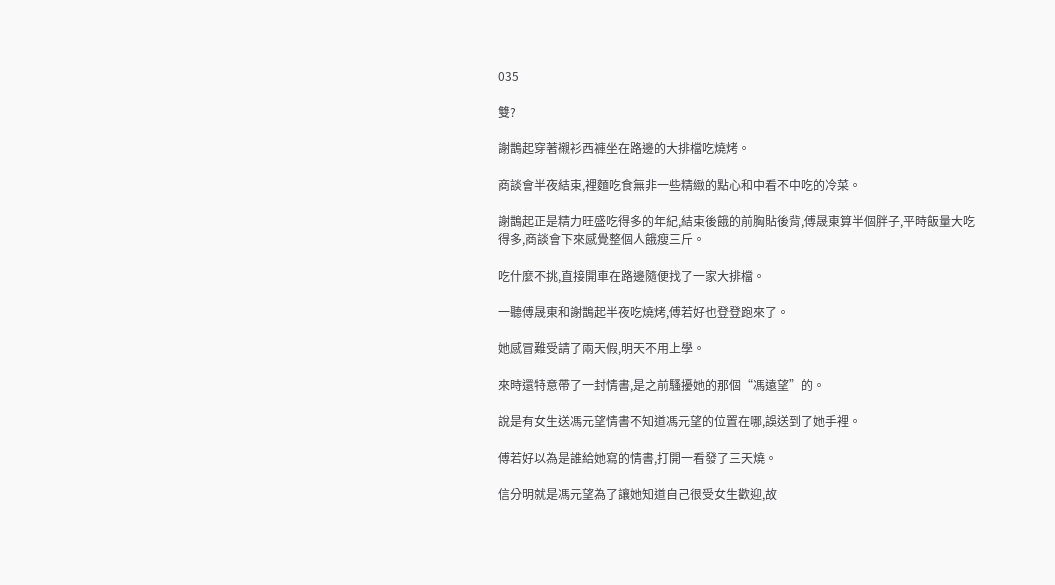035

雙?

謝鵲起穿著襯衫西褲坐在路邊的大排檔吃燒烤。

商談會半夜結束,裡麵吃食無非一些精緻的點心和中看不中吃的冷菜。

謝鵲起正是精力旺盛吃得多的年紀,結束後餓的前胸貼後背,傅晟東算半個胖子,平時飯量大吃得多,商談會下來感覺整個人餓瘦三斤。

吃什麼不挑,直接開車在路邊隨便找了一家大排檔。

一聽傅晟東和謝鵲起半夜吃燒烤,傅若好也登登跑來了。

她感冒難受請了兩天假,明天不用上學。

來時還特意帶了一封情書,是之前騷擾她的那個“馮遠望”的。

說是有女生送馮元望情書不知道馮元望的位置在哪,誤送到了她手裡。

傅若好以為是誰給她寫的情書,打開一看發了三天燒。

信分明就是馮元望為了讓她知道自己很受女生歡迎,故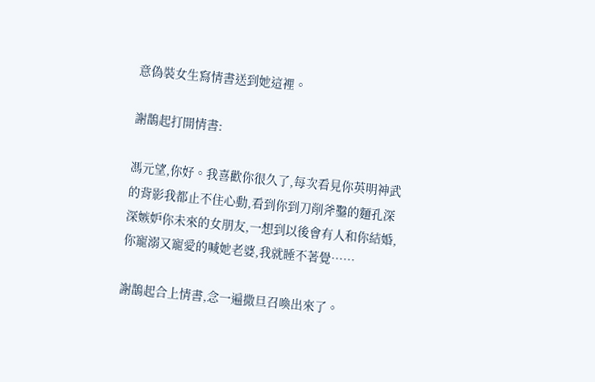意偽裝女生寫情書送到她這裡。

謝鵲起打開情書:

馮元望,你好。我喜歡你很久了,每次看見你英明神武的背影我都止不住心動,看到你到刀削斧鑿的麵孔深深嫉妒你未來的女朋友,一想到以後會有人和你結婚,你寵溺又寵愛的喊她老婆,我就睡不著覺……

謝鵲起合上情書,念一遍撒旦召喚出來了。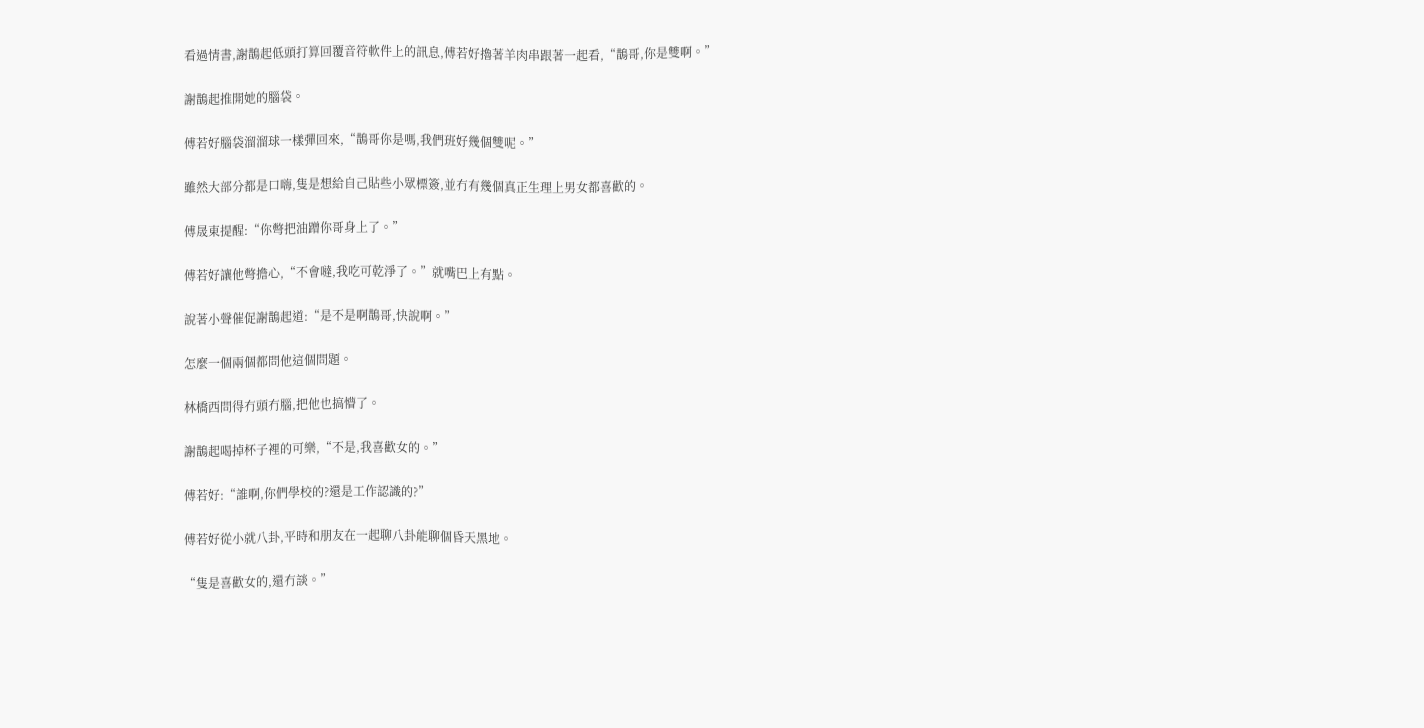看過情書,謝鵲起低頭打算回覆音符軟件上的訊息,傅若好擼著羊肉串跟著一起看,“鵲哥,你是雙啊。”

謝鵲起推開她的腦袋。

傅若好腦袋溜溜球一樣彈回來,“鵲哥你是嗎,我們班好幾個雙呢。”

雖然大部分都是口嗨,隻是想給自己貼些小眾標簽,並冇有幾個真正生理上男女都喜歡的。

傅晟東提醒:“你彆把油蹭你哥身上了。”

傅若好讓他彆擔心,“不會噠,我吃可乾淨了。”就嘴巴上有點。

說著小聲催促謝鵲起道:“是不是啊鵲哥,快說啊。”

怎麼一個兩個都問他這個問題。

林橋西問得冇頭冇腦,把他也搞懵了。

謝鵲起喝掉杯子裡的可樂,“不是,我喜歡女的。”

傅若好:“誰啊,你們學校的?還是工作認識的?”

傅若好從小就八卦,平時和朋友在一起聊八卦能聊個昏天黑地。

“隻是喜歡女的,還冇談。”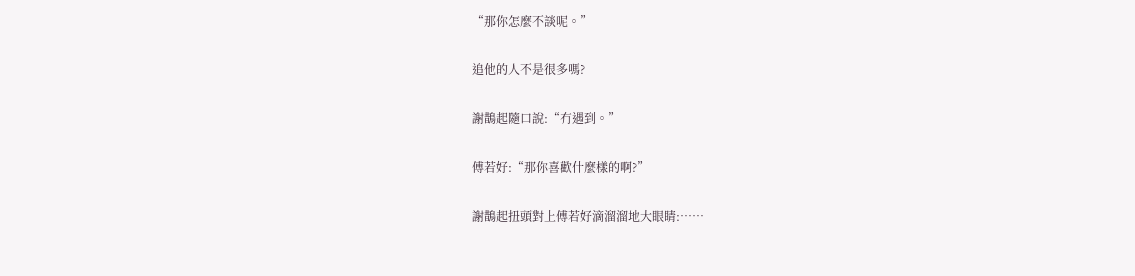“那你怎麼不談呢。”

追他的人不是很多嗎?

謝鵲起隨口說:“冇遇到。”

傅若好:“那你喜歡什麼樣的啊?”

謝鵲起扭頭對上傅若好滴溜溜地大眼睛:……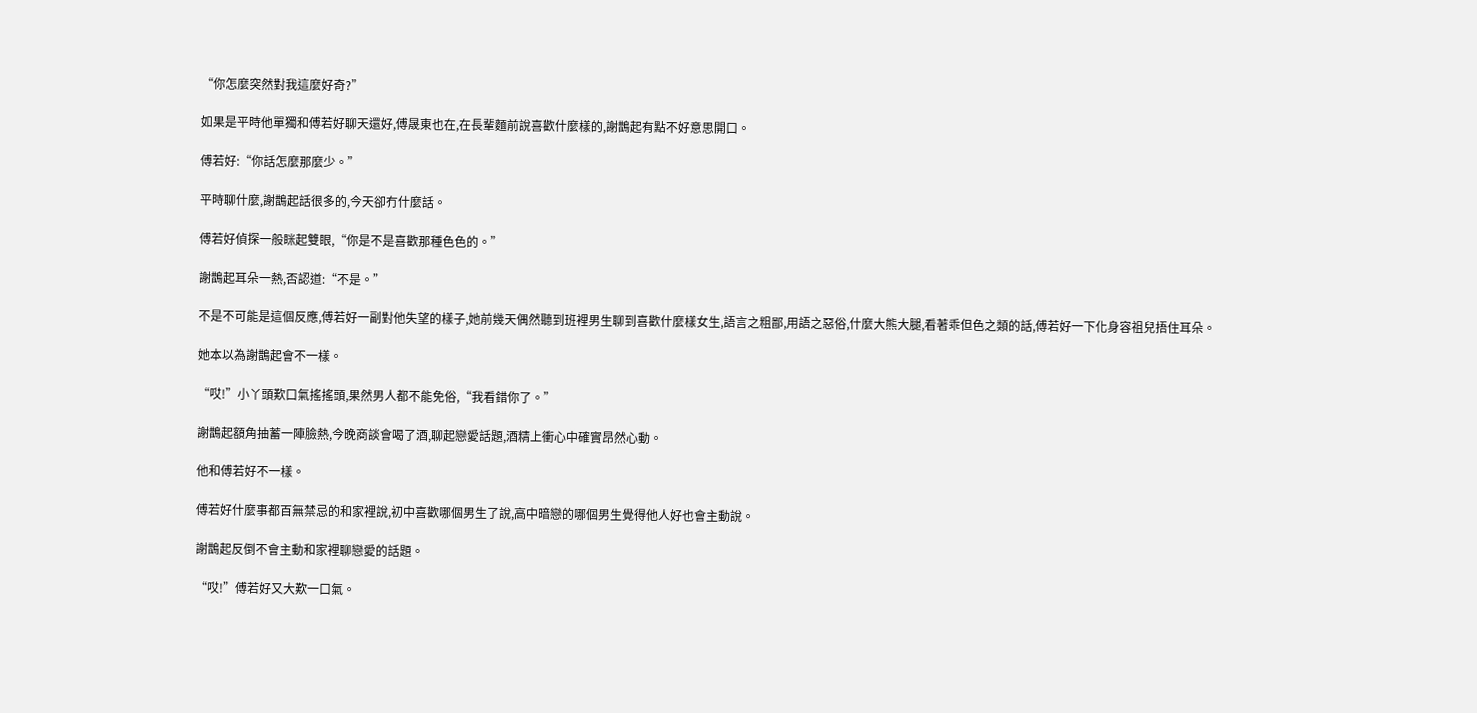“你怎麼突然對我這麼好奇?”

如果是平時他單獨和傅若好聊天還好,傅晟東也在,在長輩麵前說喜歡什麼樣的,謝鵲起有點不好意思開口。

傅若好:“你話怎麼那麼少。”

平時聊什麼,謝鵲起話很多的,今天卻冇什麼話。

傅若好偵探一般眯起雙眼,“你是不是喜歡那種色色的。”

謝鵲起耳朵一熱,否認道:“不是。”

不是不可能是這個反應,傅若好一副對他失望的樣子,她前幾天偶然聽到班裡男生聊到喜歡什麼樣女生,語言之粗鄙,用語之惡俗,什麼大熊大腿,看著乖但色之類的話,傅若好一下化身容祖兒捂住耳朵。

她本以為謝鵲起會不一樣。

“哎!”小丫頭歎口氣搖搖頭,果然男人都不能免俗,“我看錯你了。”

謝鵲起額角抽蓄一陣臉熱,今晚商談會喝了酒,聊起戀愛話題,酒精上衝心中確實昂然心動。

他和傅若好不一樣。

傅若好什麼事都百無禁忌的和家裡說,初中喜歡哪個男生了說,高中暗戀的哪個男生覺得他人好也會主動說。

謝鵲起反倒不會主動和家裡聊戀愛的話題。

“哎!”傅若好又大歎一口氣。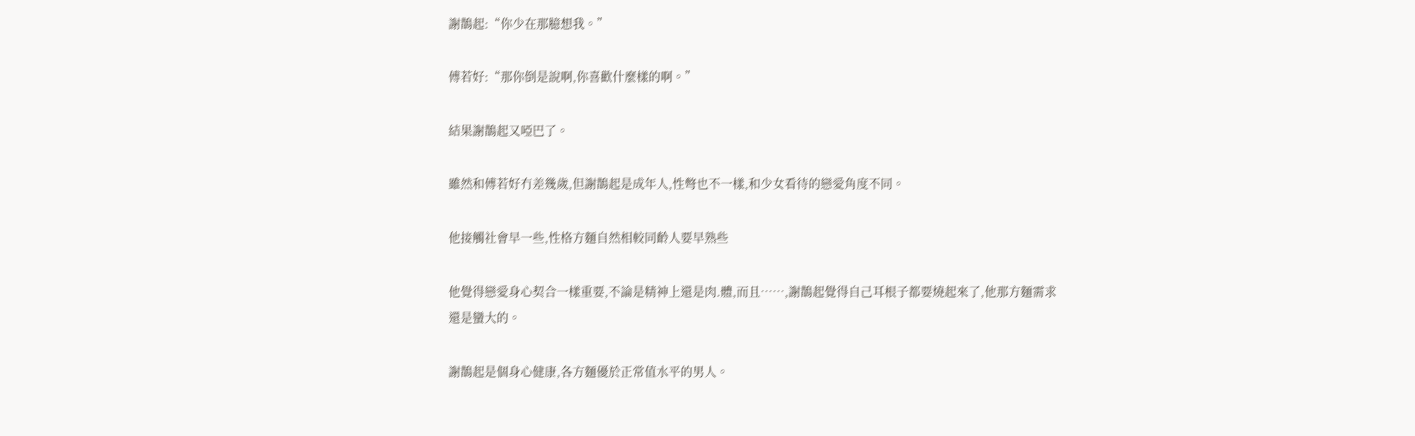謝鵲起:“你少在那臆想我。”

傅若好:“那你倒是說啊,你喜歡什麼樣的啊。”

結果謝鵲起又啞巴了。

雖然和傅若好冇差幾歲,但謝鵲起是成年人,性彆也不一樣,和少女看待的戀愛角度不同。

他接觸社會早一些,性格方麵自然相較同齡人要早熟些

他覺得戀愛身心契合一樣重要,不論是精神上還是肉.體,而且……,謝鵲起覺得自己耳根子都要燒起來了,他那方麵需求還是蠻大的。

謝鵲起是個身心健康,各方麵優於正常值水平的男人。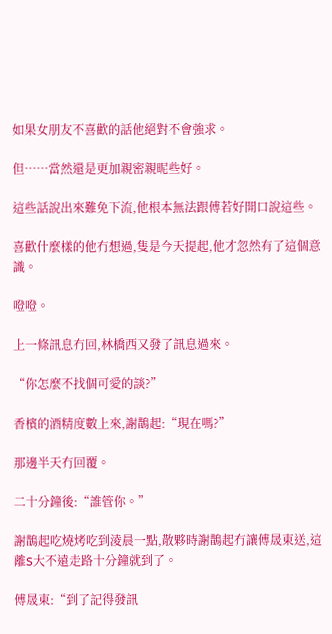如果女朋友不喜歡的話他絕對不會強求。

但……當然還是更加親密親昵些好。

這些話說出來難免下流,他根本無法跟傅若好開口說這些。

喜歡什麼樣的他冇想過,隻是今天提起,他才忽然有了這個意識。

噔噔。

上一條訊息冇回,林橋西又發了訊息過來。

“你怎麼不找個可愛的談?”

香檳的酒精度數上來,謝鵲起:“現在嗎?”

那邊半天冇回覆。

二十分鐘後:“誰管你。”

謝鵲起吃燒烤吃到淩晨一點,散夥時謝鵲起冇讓傅晟東送,這離S大不遠走路十分鐘就到了。

傅晟東:“到了記得發訊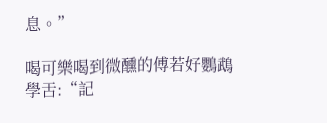息。”

喝可樂喝到微醺的傅若好鸚鵡學舌:“記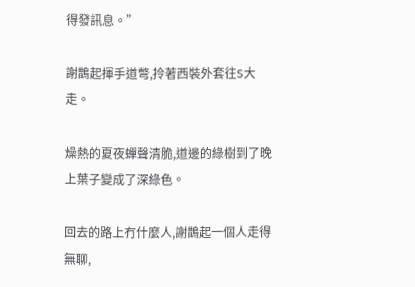得發訊息。”

謝鵲起揮手道彆,拎著西裝外套往S大走。

燥熱的夏夜蟬聲清脆,道邊的綠樹到了晚上葉子變成了深綠色。

回去的路上冇什麼人,謝鵲起一個人走得無聊,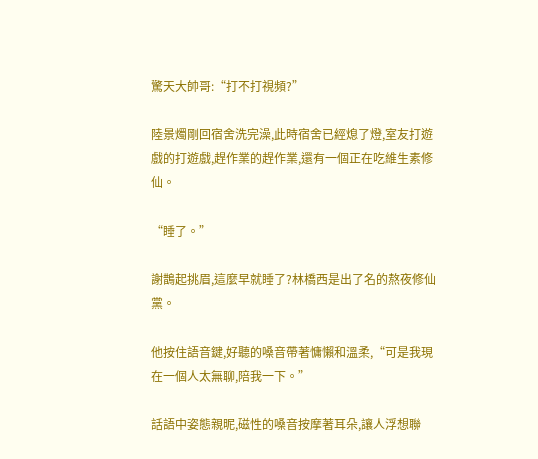驚天大帥哥:“打不打視頻?”

陸景燭剛回宿舍洗完澡,此時宿舍已經熄了燈,室友打遊戲的打遊戲,趕作業的趕作業,還有一個正在吃維生素修仙。

“睡了。”

謝鵲起挑眉,這麼早就睡了?林橋西是出了名的熬夜修仙黨。

他按住語音鍵,好聽的嗓音帶著慵懶和溫柔,“可是我現在一個人太無聊,陪我一下。”

話語中姿態親昵,磁性的嗓音按摩著耳朵,讓人浮想聯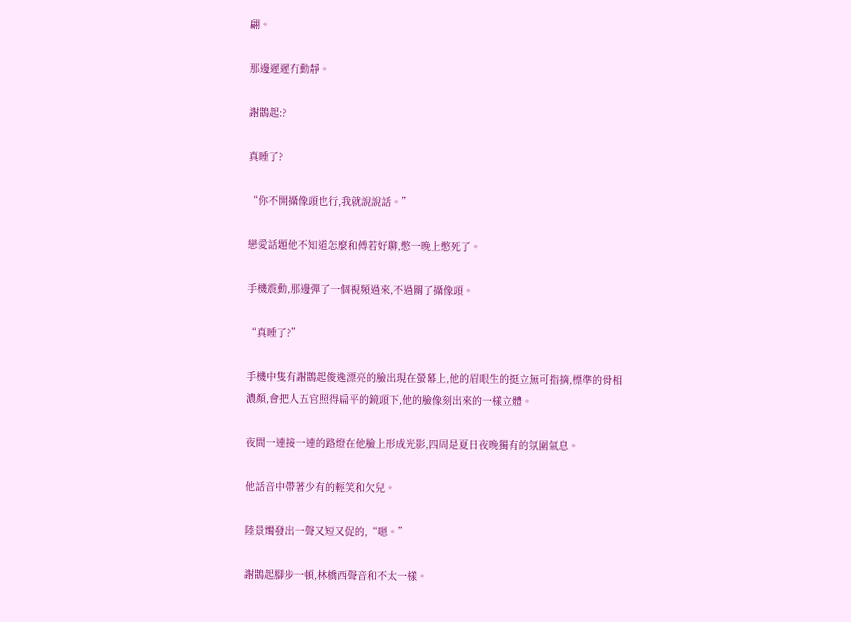翩。

那邊遲遲冇動靜。

謝鵲起:?

真睡了?

“你不開攝像頭也行,我就說說話。”

戀愛話題他不知道怎麼和傅若好聊,憋一晚上憋死了。

手機震動,那邊彈了一個視頻過來,不過關了攝像頭。

“真睡了?”

手機中隻有謝鵲起俊逸漂亮的臉出現在螢幕上,他的眉眼生的挺立無可指摘,標準的骨相濃顏,會把人五官照得扁平的鏡頭下,他的臉像刻出來的一樣立體。

夜間一連接一連的路燈在他臉上形成光影,四周是夏日夜晚獨有的氛圍氣息。

他話音中帶著少有的輕笑和欠兒。

陸景燭發出一聲又短又促的,“嗯。”

謝鵲起腳步一頓,林橋西聲音和不太一樣。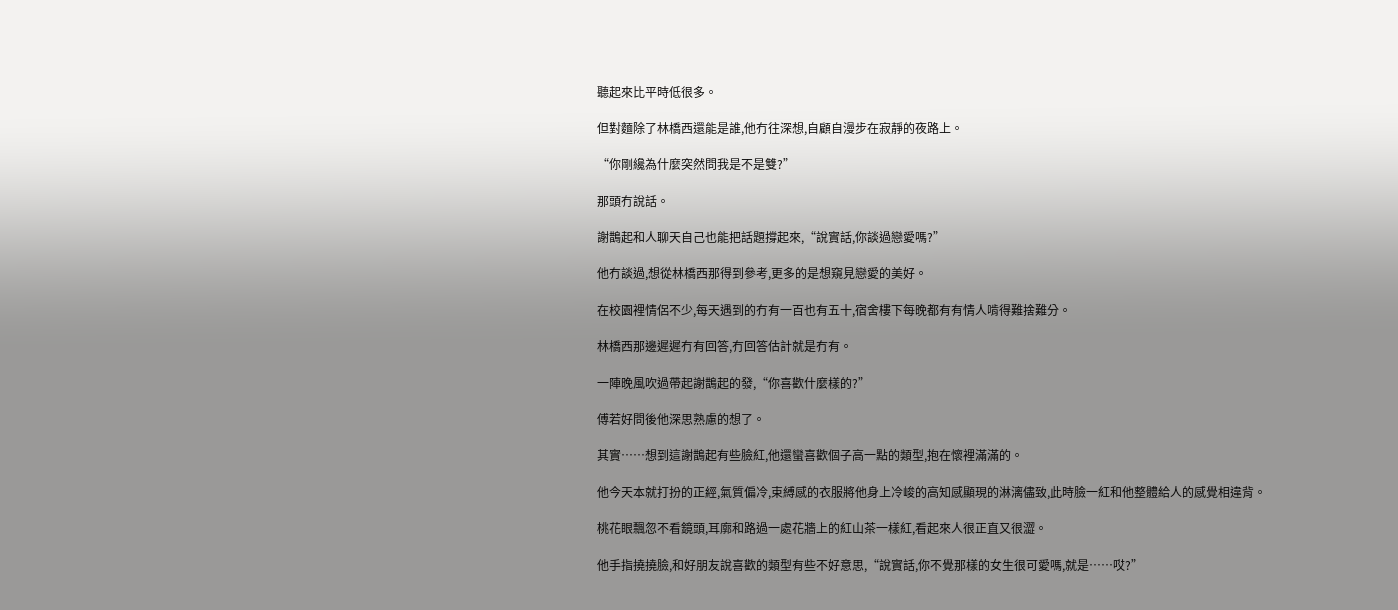聽起來比平時低很多。

但對麵除了林橋西還能是誰,他冇往深想,自顧自漫步在寂靜的夜路上。

“你剛纔為什麼突然問我是不是雙?”

那頭冇說話。

謝鵲起和人聊天自己也能把話題撐起來,“說實話,你談過戀愛嗎?”

他冇談過,想從林橋西那得到參考,更多的是想窺見戀愛的美好。

在校園裡情侶不少,每天遇到的冇有一百也有五十,宿舍樓下每晚都有有情人啃得難捨難分。

林橋西那邊遲遲冇有回答,冇回答估計就是冇有。

一陣晚風吹過帶起謝鵲起的發,“你喜歡什麼樣的?”

傅若好問後他深思熟慮的想了。

其實……想到這謝鵲起有些臉紅,他還蠻喜歡個子高一點的類型,抱在懷裡滿滿的。

他今天本就打扮的正經,氣質偏冷,束縛感的衣服將他身上冷峻的高知感顯現的淋漓儘致,此時臉一紅和他整體給人的感覺相違背。

桃花眼飄忽不看鏡頭,耳廓和路過一處花牆上的紅山茶一樣紅,看起來人很正直又很澀。

他手指撓撓臉,和好朋友說喜歡的類型有些不好意思,“說實話,你不覺那樣的女生很可愛嗎,就是……哎?”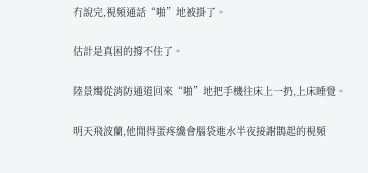冇說完,視頻通話“啪”地被掛了。

估計是真困的撐不住了。

陸景燭從消防通道回來“啪”地把手機往床上一扔,上床睡覺。

明天飛波蘭,他閒得蛋疼纔會腦袋進水半夜接謝鵲起的視頻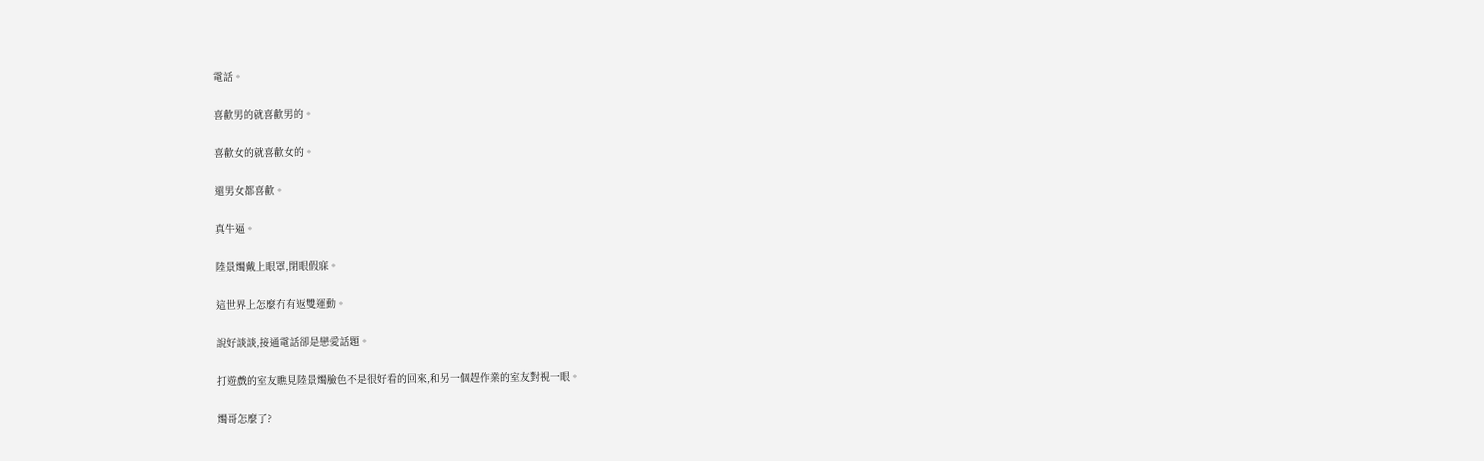電話。

喜歡男的就喜歡男的。

喜歡女的就喜歡女的。

還男女都喜歡。

真牛逼。

陸景燭戴上眼罩,閉眼假寐。

這世界上怎麼冇有返雙運動。

說好談談,接通電話卻是戀愛話題。

打遊戲的室友瞧見陸景燭臉色不是很好看的回來,和另一個趕作業的室友對視一眼。

燭哥怎麼了?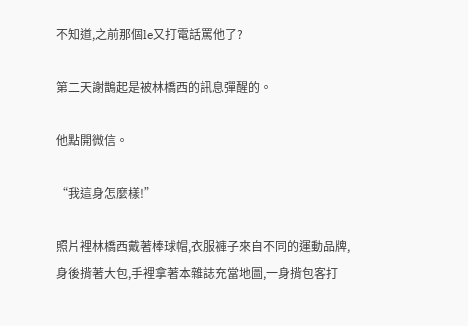不知道,之前那個le又打電話罵他了?

第二天謝鵲起是被林橋西的訊息彈醒的。

他點開微信。

“我這身怎麼樣!”

照片裡林橋西戴著棒球帽,衣服褲子來自不同的運動品牌,身後揹著大包,手裡拿著本雜誌充當地圖,一身揹包客打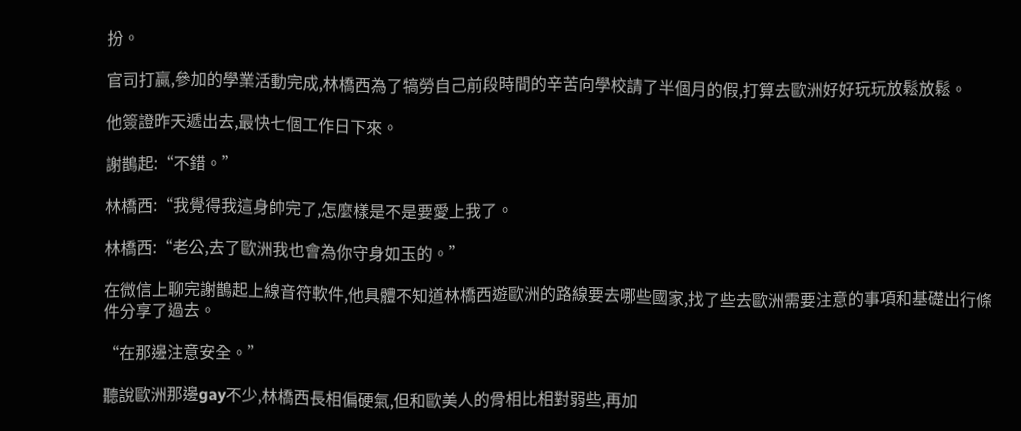扮。

官司打贏,參加的學業活動完成,林橋西為了犒勞自己前段時間的辛苦向學校請了半個月的假,打算去歐洲好好玩玩放鬆放鬆。

他簽證昨天遞出去,最快七個工作日下來。

謝鵲起:“不錯。”

林橋西:“我覺得我這身帥完了,怎麼樣是不是要愛上我了。

林橋西:“老公,去了歐洲我也會為你守身如玉的。”

在微信上聊完謝鵲起上線音符軟件,他具體不知道林橋西遊歐洲的路線要去哪些國家,找了些去歐洲需要注意的事項和基礎出行條件分享了過去。

“在那邊注意安全。”

聽說歐洲那邊gay不少,林橋西長相偏硬氣,但和歐美人的骨相比相對弱些,再加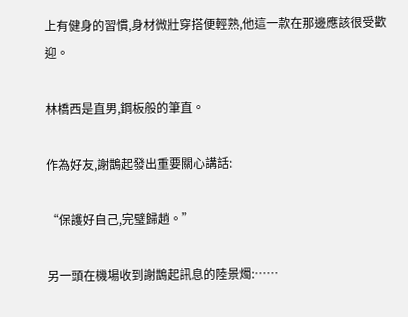上有健身的習慣,身材微壯穿搭便輕熟,他這一款在那邊應該很受歡迎。

林橋西是直男,鋼板般的筆直。

作為好友,謝鵲起發出重要關心講話:

“保護好自己,完璧歸趙。”

另一頭在機場收到謝鵲起訊息的陸景燭:……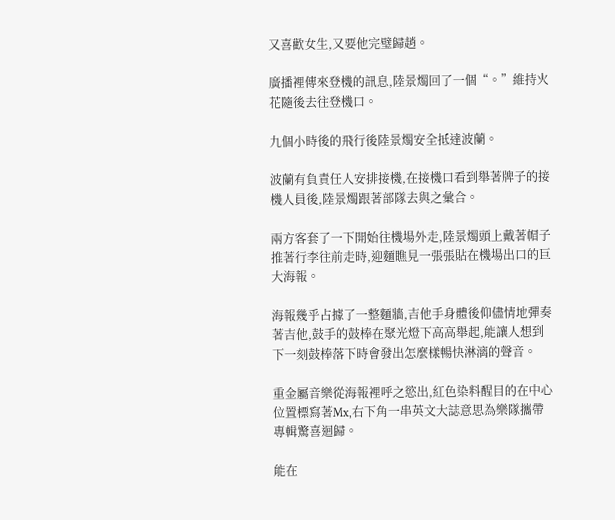又喜歡女生,又要他完璧歸趙。

廣播裡傳來登機的訊息,陸景燭回了一個“。”維持火花隨後去往登機口。

九個小時後的飛行後陸景燭安全抵達波蘭。

波蘭有負責任人安排接機,在接機口看到舉著牌子的接機人員後,陸景燭跟著部隊去與之彙合。

兩方客套了一下開始往機場外走,陸景燭頭上戴著帽子推著行李往前走時,迎麵瞧見一張張貼在機場出口的巨大海報。

海報幾乎占據了一整麵牆,吉他手身體後仰儘情地彈奏著吉他,鼓手的鼓棒在聚光燈下高高舉起,能讓人想到下一刻鼓棒落下時會發出怎麼樣暢快淋漓的聲音。

重金屬音樂從海報裡呼之慾出,紅色染料醒目的在中心位置標寫著Mx,右下角一串英文大誌意思為樂隊攜帶專輯驚喜迴歸。

能在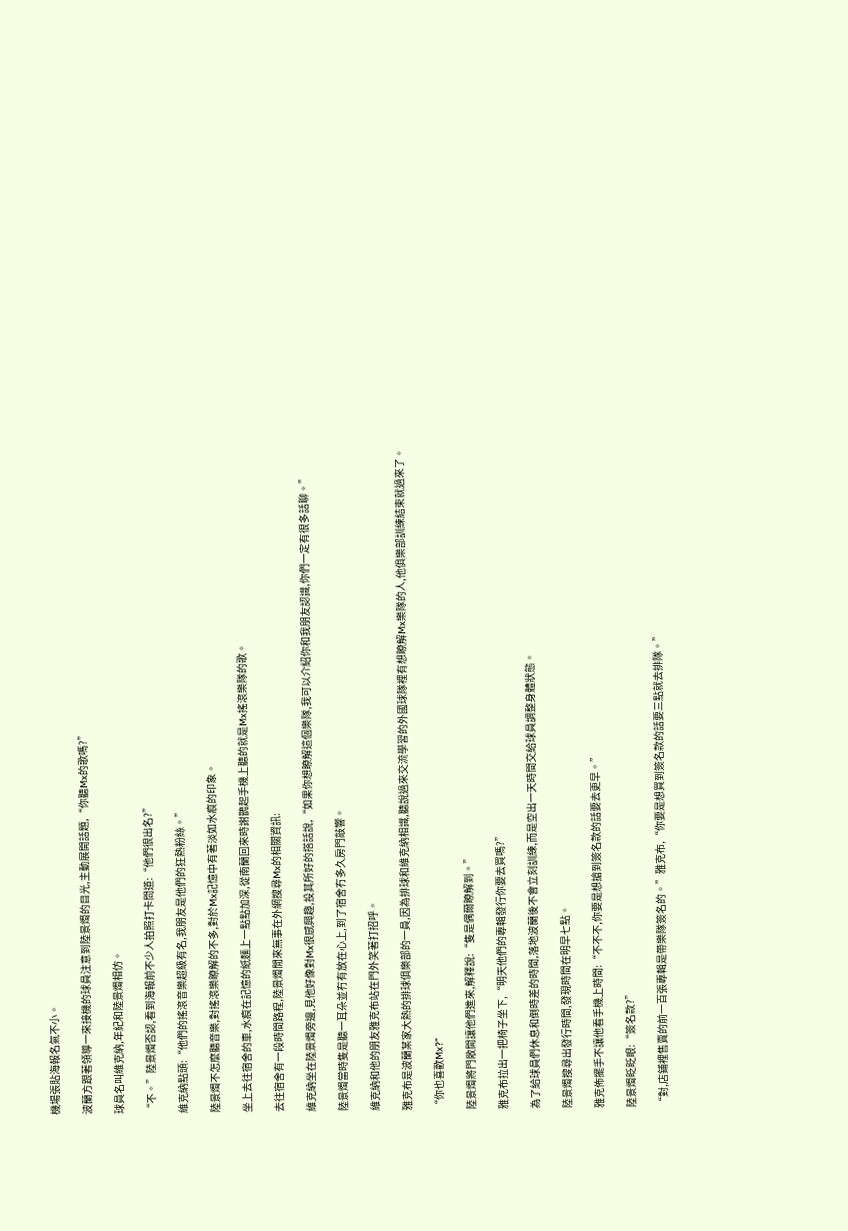機場張貼海報名氣不小。

波蘭方跟著領導一來接機的球員注意到陸景燭的目光,主動展開話題,“你聽Mx的歌嗎?”

球員名叫維克納,年紀和陸景燭相仿。

“不。”陸景燭否認,看到海報前不少人拍照打卡問道:“他們很出名?”

維克納點頭:“他們的搖滾音樂超級有名,我朋友是他們的狂熱粉絲。”

陸景燭不怎麼聽音樂,對搖滾樂瞭解的不多,對於Mx記憶中有著淡如水痕的印象。

坐上去往宿舍的車,水痕在記憶的紙麵上一點點加深,從南蘭回來時謝鵲起手機上聽的就是Mx搖滾樂隊的歌。

去往宿舍有一段時間路程,陸景燭閒來無事在外網搜尋Mx的相關資訊:

維克納坐在陸景燭旁邊,見他好像對Mx很感興趣,投其所好的搭話說,“如果你想瞭解這個樂隊,我可以介紹你和我朋友認識,你們一定有很多話聊。”

陸景燭當時隻是聽一耳朵並冇有放在心上,到了宿舍冇多久房門敲響。

維克納和他的朋友雅克布站在門外笑著打招呼。

雅克布是波蘭某家大熱的排球俱樂部的一員,因為排球和維克納相識,聽說過來交流學習的外國球隊裡有想瞭解Mx樂隊的人,他俱樂部訓練結束就過來了。

“你也喜歡Mx?”

陸景燭將門敞開讓他們進來,解釋說:“隻是偶爾瞭解到。”

雅克布拉出一把椅子坐下,“明天他們的專輯發行你要去買嗎?”

為了給球員們休息和倒時差的時間,落地波蘭後不會立刻訓練,而是空出一天時間交給球員調整身體狀態。

陸景燭搜尋出發行時間,發現時間在明早七點。

雅克佈擺手不讓他看手機上時間:“不不不,你要是想搶到簽名款的話要去更早。”

陸景燭眨眨眼:“簽名款?”

“對,店鋪裡售賣的前一百張專輯是帶樂隊簽名的。”雅克布,“你要是想買到簽名款的話要三點就去排隊。”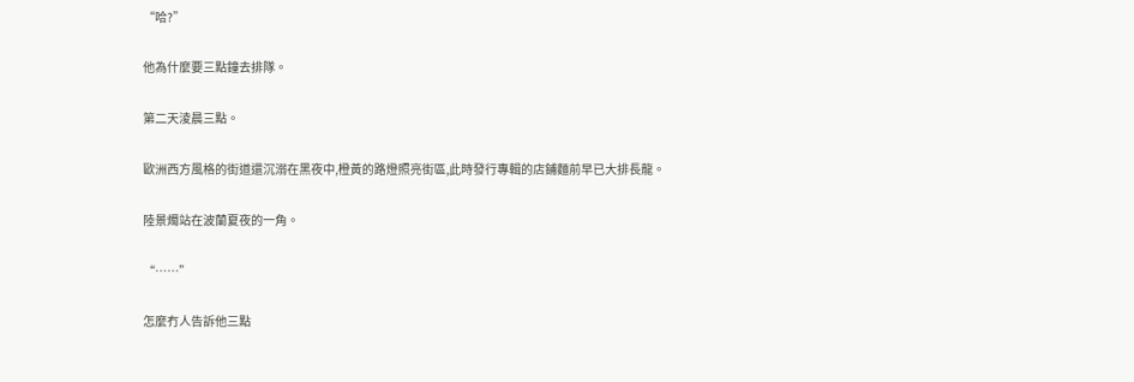“哈?”

他為什麼要三點鐘去排隊。

第二天淩晨三點。

歐洲西方風格的街道還沉溺在黑夜中,橙黃的路燈照亮街區,此時發行專輯的店鋪麵前早已大排長龍。

陸景燭站在波蘭夏夜的一角。

“……”

怎麼冇人告訴他三點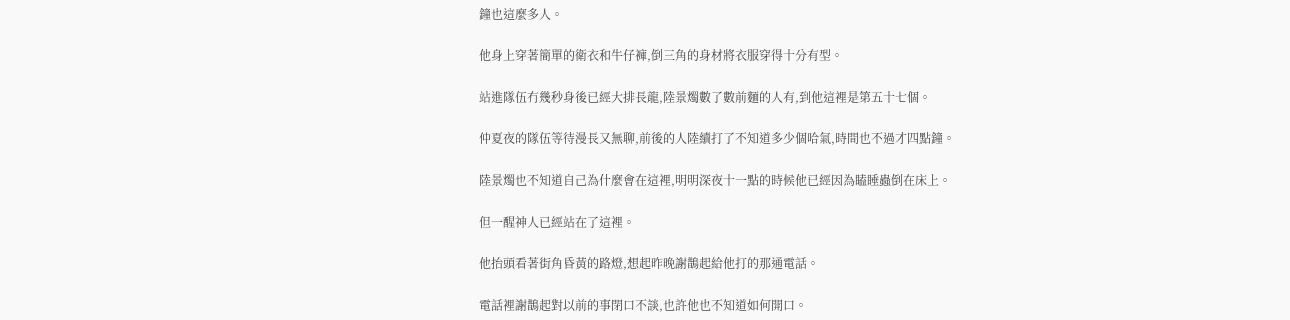鐘也這麼多人。

他身上穿著簡單的衛衣和牛仔褲,倒三角的身材將衣服穿得十分有型。

站進隊伍冇幾秒身後已經大排長龍,陸景燭數了數前麵的人有,到他這裡是第五十七個。

仲夏夜的隊伍等待漫長又無聊,前後的人陸續打了不知道多少個哈氣,時間也不過才四點鐘。

陸景燭也不知道自己為什麼會在這裡,明明深夜十一點的時候他已經因為瞌睡蟲倒在床上。

但一醒神人已經站在了這裡。

他抬頭看著街角昏黃的路燈,想起昨晚謝鵲起給他打的那通電話。

電話裡謝鵲起對以前的事閉口不談,也許他也不知道如何開口。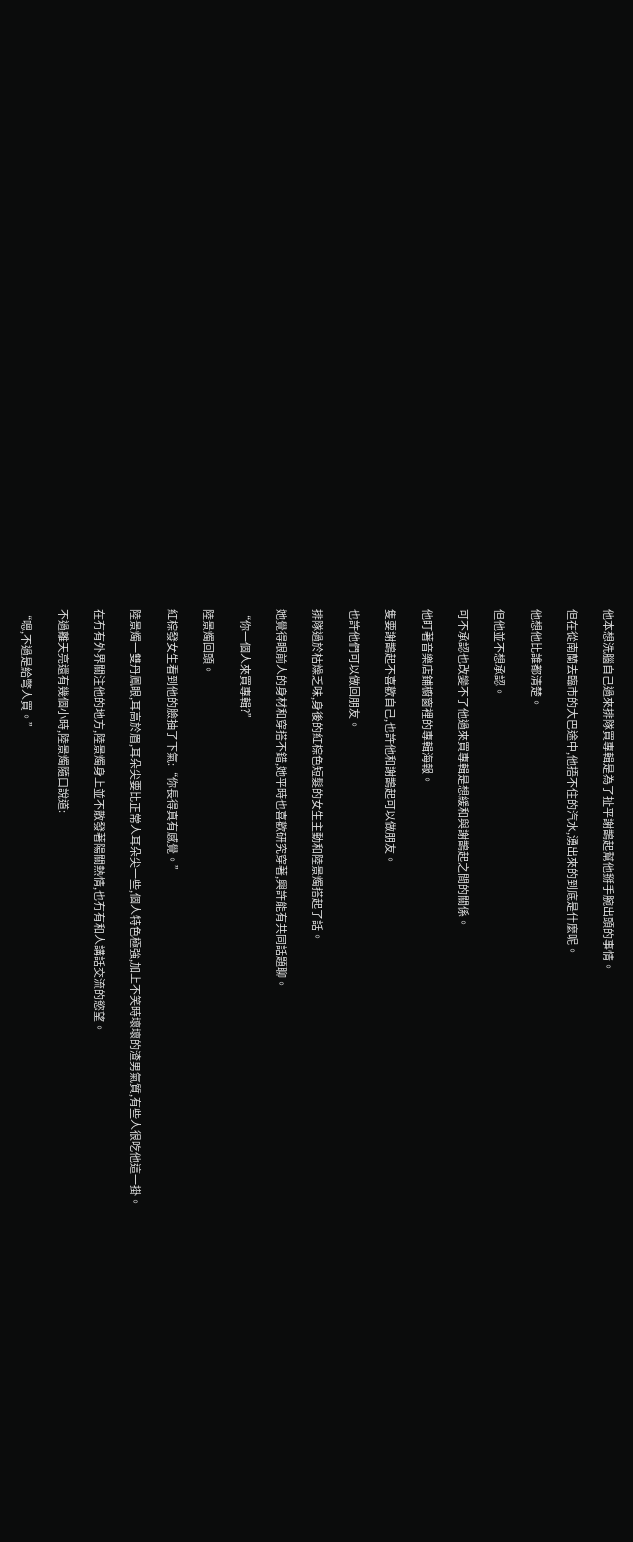他本想洗腦自己過來排隊買專輯是為了扯平謝鵲起幫他掰手腕出頭的事情。

但在從南蘭去臨市的大巴途中,他捂不住的汽水,湧出來的到底是什麼呢。

他想他比誰都清楚。

但他並不想承認。

可不承認也改變不了他過來買專輯是想緩和與謝鵲起之間的關係。

他盯著音樂店鋪櫥窗裡的專輯海報。

隻要謝鵲起不喜歡自己,也許他和謝鵲起可以做朋友。

也許他們可以做回朋友。

排隊過於枯燥乏味,身後的紅棕色短髮的女生主動和陸景燭搭起了話。

她覺得眼前人的身材和穿搭不錯,她平時也喜歡研究穿著,興許能有共同話題聊。

“你一個人來買專輯?”

陸景燭回頭。

紅棕發女生看到他的臉抽了下氣:“你長得真有感覺。”

陸景燭一雙丹鳳眼,耳高於眉,耳朵尖要比正常人耳朵尖一些,個人特色極強,加上不笑時壞壞的渣男氣質,有些人很吃他這一掛。

在冇有外界關注他的地方,陸景燭身上並不散發著陽關熱情,也冇有和人講話交流的慾望。

不過離天亮還有幾個小時,陸景燭隨口說道:

“嗯,不過是給彆人買。”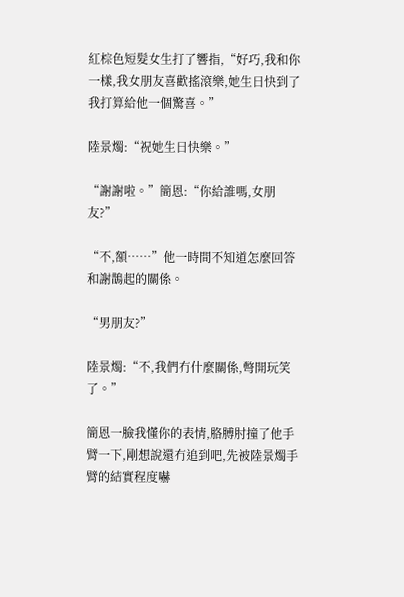紅棕色短髮女生打了響指,“好巧,我和你一樣,我女朋友喜歡搖滾樂,她生日快到了我打算給他一個驚喜。”

陸景燭:“祝她生日快樂。”

“謝謝啦。”簡恩:“你給誰嗎,女朋友?”

“不,額……”他一時間不知道怎麼回答和謝鵲起的關係。

“男朋友?”

陸景燭:“不,我們冇什麼關係,彆開玩笑了。”

簡恩一臉我懂你的表情,胳膊肘撞了他手臂一下,剛想說還冇追到吧,先被陸景燭手臂的結實程度嚇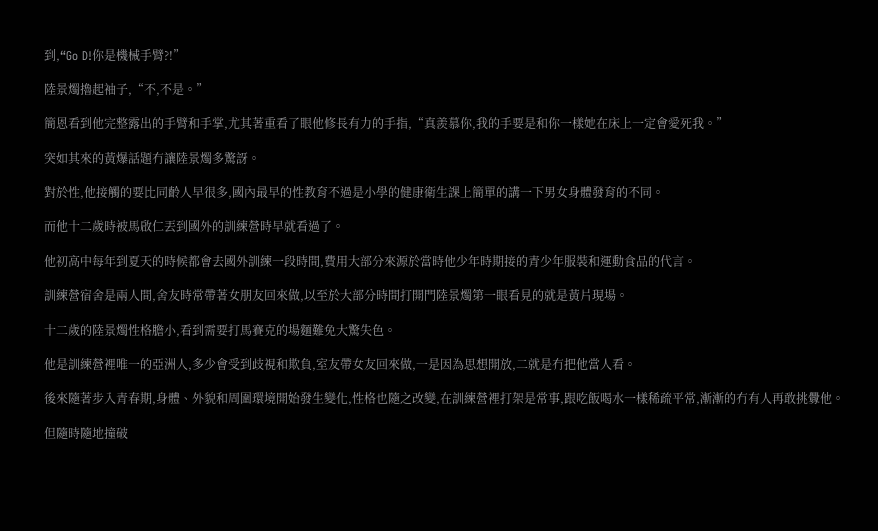到,“Go D!你是機械手臂?!”

陸景燭擼起袖子,“不,不是。”

簡恩看到他完整露出的手臂和手掌,尤其著重看了眼他修長有力的手指,“真羨慕你,我的手要是和你一樣她在床上一定會愛死我。”

突如其來的黃爆話題冇讓陸景燭多驚訝。

對於性,他接觸的要比同齡人早很多,國內最早的性教育不過是小學的健康衛生課上簡單的講一下男女身體發育的不同。

而他十二歲時被馬啟仁丟到國外的訓練營時早就看過了。

他初高中每年到夏天的時候都會去國外訓練一段時間,費用大部分來源於當時他少年時期接的青少年服裝和運動食品的代言。

訓練營宿舍是兩人間,舍友時常帶著女朋友回來做,以至於大部分時間打開門陸景燭第一眼看見的就是黃片現場。

十二歲的陸景燭性格膽小,看到需要打馬賽克的場麵難免大驚失色。

他是訓練營裡唯一的亞洲人,多少會受到歧視和欺負,室友帶女友回來做,一是因為思想開放,二就是冇把他當人看。

後來隨著步入青春期,身體、外貌和周圍環境開始發生變化,性格也隨之改變,在訓練營裡打架是常事,跟吃飯喝水一樣稀疏平常,漸漸的冇有人再敢挑釁他。

但隨時隨地撞破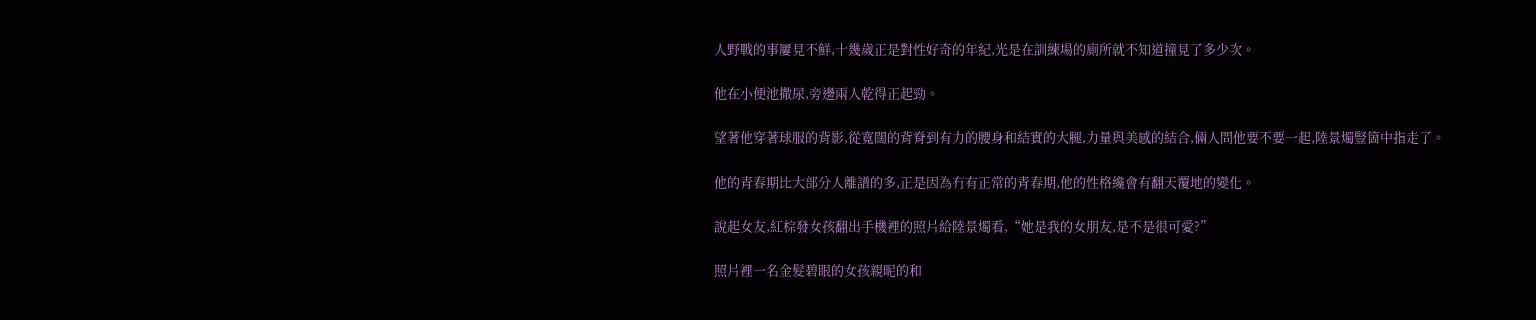人野戰的事屢見不鮮,十幾歲正是對性好奇的年紀,光是在訓練場的廁所就不知道撞見了多少次。

他在小便池撒尿,旁邊兩人乾得正起勁。

望著他穿著球服的背影,從寬闊的背脊到有力的腰身和結實的大腿,力量與美感的結合,倆人問他要不要一起,陸景燭豎箇中指走了。

他的青春期比大部分人離譜的多,正是因為冇有正常的青春期,他的性格纔會有翻天覆地的變化。

說起女友,紅棕發女孩翻出手機裡的照片給陸景燭看,“她是我的女朋友,是不是很可愛?”

照片裡一名金髮碧眼的女孩親昵的和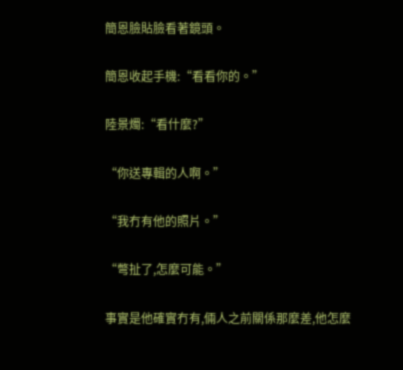簡恩臉貼臉看著鏡頭。

簡恩收起手機:“看看你的。”

陸景燭:“看什麼?”

“你送專輯的人啊。”

“我冇有他的照片。”

“彆扯了,怎麼可能。”

事實是他確實冇有,倆人之前關係那麼差,他怎麼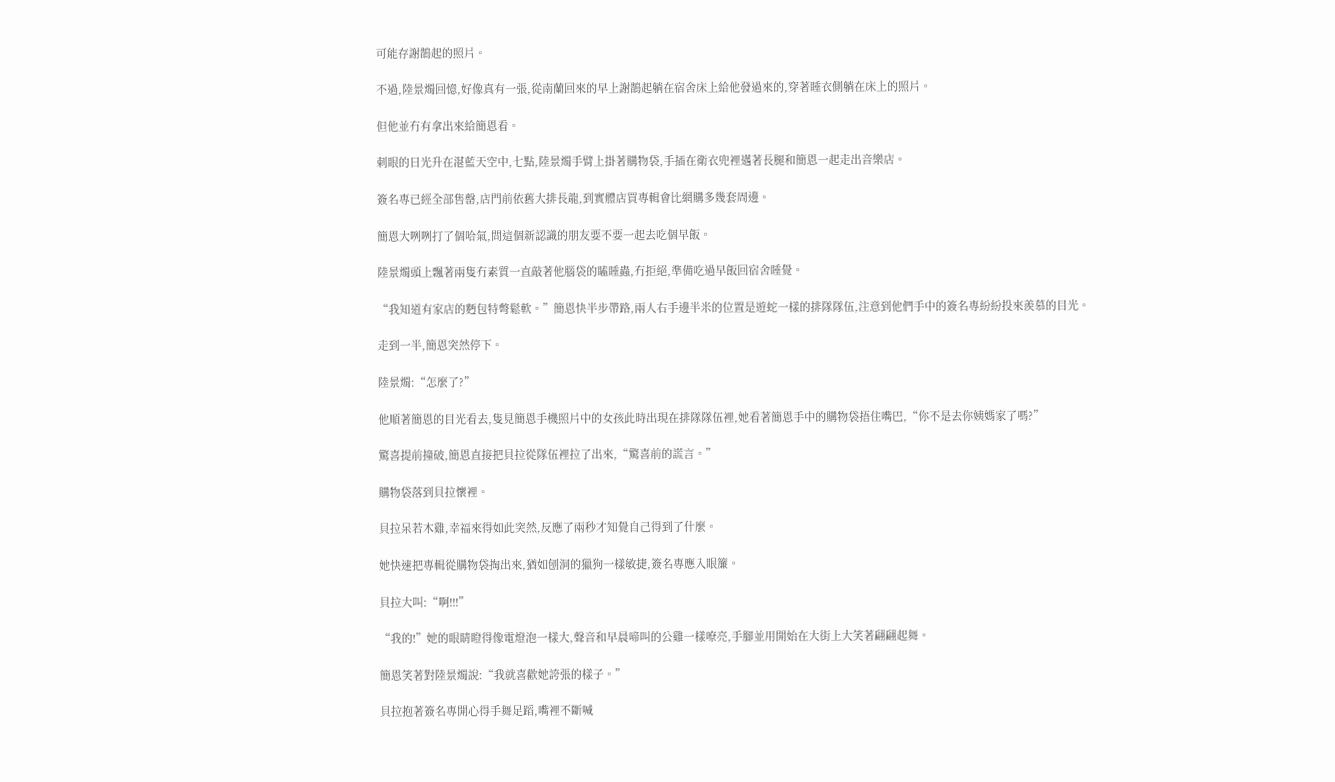可能存謝鵲起的照片。

不過,陸景燭回憶,好像真有一張,從南蘭回來的早上謝鵲起躺在宿舍床上給他發過來的,穿著睡衣側躺在床上的照片。

但他並冇有拿出來給簡恩看。

刺眼的日光升在湛藍天空中,七點,陸景燭手臂上掛著購物袋,手插在衛衣兜裡邁著長腿和簡恩一起走出音樂店。

簽名專已經全部售罄,店門前依舊大排長龍,到實體店買專輯會比網購多幾套周邊。

簡恩大咧咧打了個哈氣,問這個新認識的朋友要不要一起去吃個早飯。

陸景燭頭上飄著兩隻冇素質一直敲著他腦袋的瞌睡蟲,冇拒絕,準備吃過早飯回宿舍睡覺。

“我知道有家店的麪包特彆鬆軟。”簡恩快半步帶路,兩人右手邊半米的位置是遊蛇一樣的排隊隊伍,注意到他們手中的簽名專紛紛投來羨慕的目光。

走到一半,簡恩突然停下。

陸景燭:“怎麼了?”

他順著簡恩的目光看去,隻見簡恩手機照片中的女孩此時出現在排隊隊伍裡,她看著簡恩手中的購物袋捂住嘴巴,“你不是去你姨媽家了嗎?”

驚喜提前撞破,簡恩直接把貝拉從隊伍裡拉了出來,“驚喜前的謊言。”

購物袋落到貝拉懷裡。

貝拉呆若木雞,幸福來得如此突然,反應了兩秒才知覺自己得到了什麼。

她快速把專輯從購物袋掏出來,猶如刨洞的獵狗一樣敏捷,簽名專應入眼簾。

貝拉大叫:“啊!!!”

“我的!”她的眼睛瞪得像電燈泡一樣大,聲音和早晨啼叫的公雞一樣嘹亮,手腳並用開始在大街上大笑著翩翩起舞。

簡恩笑著對陸景燭說:“我就喜歡她誇張的樣子。”

貝拉抱著簽名專開心得手舞足蹈,嘴裡不斷喊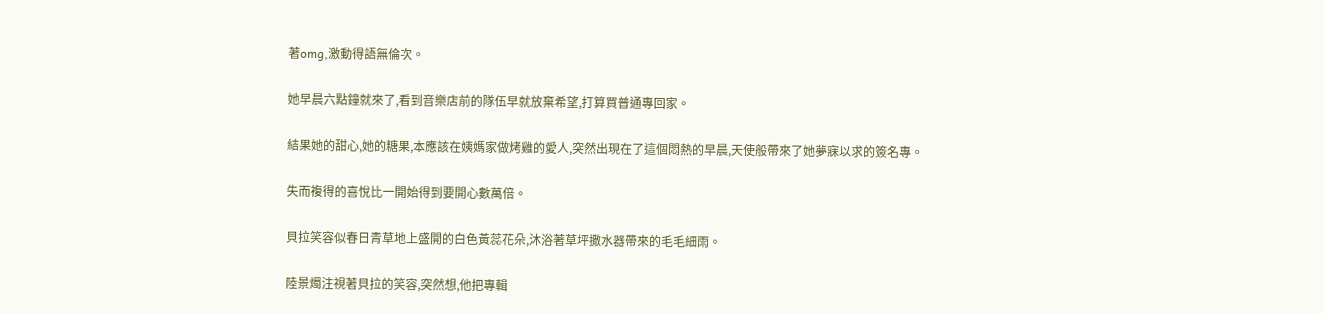著omg,激動得語無倫次。

她早晨六點鐘就來了,看到音樂店前的隊伍早就放棄希望,打算買普通專回家。

結果她的甜心,她的糖果,本應該在姨媽家做烤雞的愛人,突然出現在了這個悶熱的早晨,天使般帶來了她夢寐以求的簽名專。

失而複得的喜悅比一開始得到要開心數萬倍。

貝拉笑容似春日青草地上盛開的白色黃蕊花朵,沐浴著草坪撒水器帶來的毛毛細雨。

陸景燭注視著貝拉的笑容,突然想,他把專輯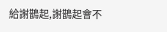給謝鵲起,謝鵲起會不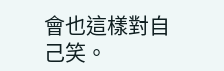會也這樣對自己笑。